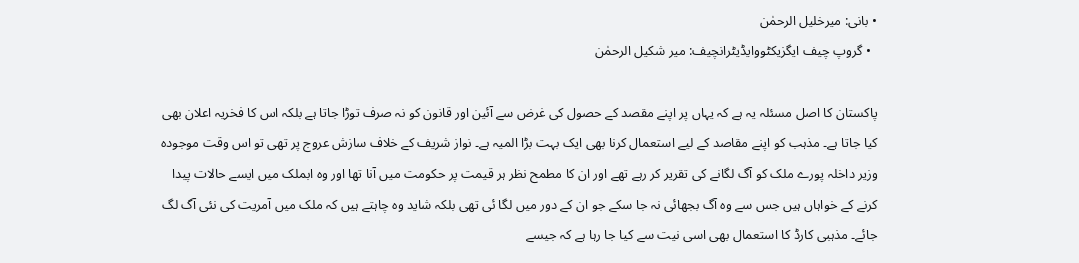• بانی: میرخلیل الرحمٰن
  • گروپ چیف ایگزیکٹووایڈیٹرانچیف: میر شکیل الرحمٰن

پاکستان کا اصل مسئلہ یہ ہے کہ یہاں پر اپنے مقصد کے حصول کی غرض سے آئین اور قانون کو نہ صرف توڑا جاتا ہے بلکہ اس کا فخریہ اعلان بھی کیا جاتا ہے۔ مذہب کو اپنے مقاصد کے لیے استعمال کرنا بھی ایک بہت بڑا المیہ ہے۔ نواز شریف کے خلاف سازش عروج پر تھی تو اس وقت موجودہ وزیر داخلہ پورے ملک کو آگ لگانے کی تقرير کر رہے تھے اور ان کا مطمح نظر ہر قیمت پر حکومت میں آنا تھا اور وہ ابملک میں ایسے حالات پیدا کرنے کے خواہاں ہیں جس سے وہ آگ بجھائی نہ جا سکے جو ان کے دور میں لگا ئی تھی بلکہ شاید وہ چاہتے ہیں کہ ملک میں آمریت کی نئی آگ لگ جائے۔ مذہبی کارڈ کا استعمال بھی اسی نیت سے کیا جا رہا ہے کہ جیسے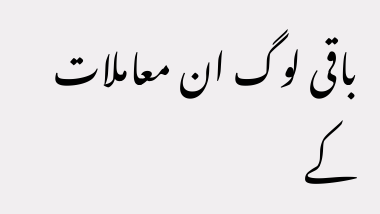باقی لوگ ان معاملات کے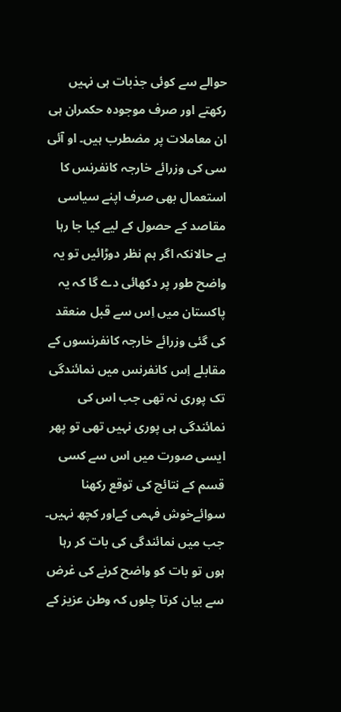حوالے سے کوئی جذبات ہی نہیں رکھتے اور صرف موجودہ حکمران ہی ان معاملات پر مضطرب ہیں۔ او آئی سی کی وزرائے خارجہ کانفرنس کا استعمال بھی صرف اپنے سیاسی مقاصد کے حصول کے لیے کیا جا رہا ہے حالانکہ اگر ہم نظر دوڑائیں تو یہ واضح طور پر دکھائی دے گا کہ یہ پاکستان میں اِس سے قبل منعقد کی گئی وزرائے خارجہ کانفرنسوں کے مقابلے اِس کانفرنس میں نمائندگی تک پوری نہ تھی جب اس کی نمائندگی ہی پوری نہیں تھی تو پھر ایسی صورت میں اس سے کسی قسم کے نتائج کی توقع رکھنا سوائےخوش فہمی کےاور کچھ نہیں۔ جب میں نمائندگی کی بات کر رہا ہوں تو بات کو واضح کرنے کی غرض سے بیان کرتا چلوں کہ وطن عزیز کے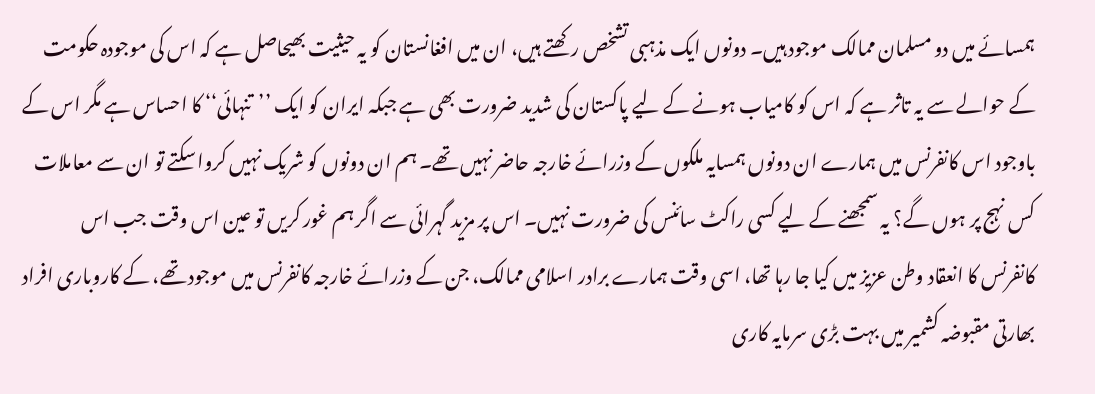ہمسائے میں دو مسلمان ممالک موجود ہیں۔ دونوں ایک مذہبی تشخص رکھتے ہیں، ان میں افغانستان کو یہ حیثیت بھیحاصل ہے کہ اس کی موجودہ حکومت کے حوالے سے یہ تاثر ہے کہ اس کو کامیاب ہونے کے لیے پاکستان کی شدید ضرورت بھی ہے جبکہ ایران کو ایک ’’تنہائی‘‘ کا احساس ہے مگر اس کے باوجود اس کانفرنس میں ہمارے ان دونوں ہمسایہ ملکوں کے وزرائے خارجہ حاضر نہیں تھے۔ ہم ان دونوں کو شریک نہیں کروا سکتے تو ان سے معاملات کس نہج پر ہوں گے؟ یہ سمجھنے کے لیے کسی راکٹ سائنس کی ضرورت نہیں۔ اس پر مزید گہرائی سے اگر ہم غور کریں تو عین اس وقت جب اس کانفرنس کا انعقاد وطن عزیز میں کیا جا رہا تھا، اسی وقت ہمارے برادر اسلامی ممالک، جن کے وزرائے خارجہ کانفرنس میں موجود تھے، کے کاروباری افراد بھارتی مقبوضہ کشمیر میں بہت بڑی سرمایہ کاری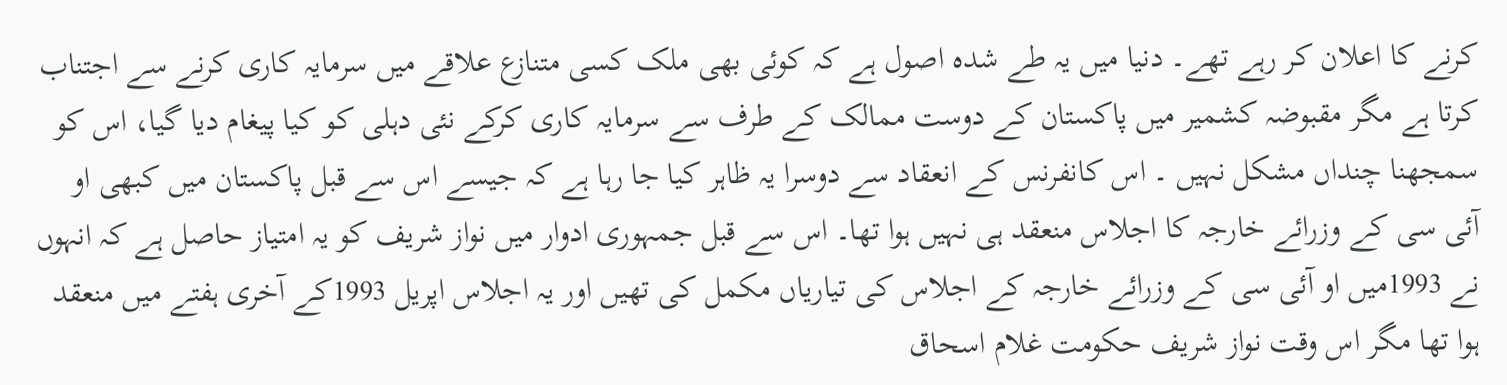کرنے کا اعلان کر رہے تھے۔ دنیا میں یہ طے شدہ اصول ہے کہ کوئی بھی ملک کسی متنازع علاقے میں سرمایہ کاری کرنے سے اجتناب کرتا ہے مگر مقبوضہ کشمیر میں پاکستان کے دوست ممالک کے طرف سے سرمایہ کاری کرکے نئی دہلی کو کیا پیغام دیا گیا، اس کو سمجھنا چنداں مشکل نہیں ۔ اس کانفرنس کے انعقاد سے دوسرا یہ ظاہر کیا جا رہا ہے کہ جیسے اس سے قبل پاکستان میں کبھی او آئی سی کے وزرائے خارجہ کا اجلاس منعقد ہی نہیں ہوا تھا۔ اس سے قبل جمہوری ادوار میں نواز شریف کو یہ امتیاز حاصل ہے کہ انہوں نے 1993میں او آئی سی کے وزرائے خارجہ کے اجلاس کی تیاریاں مکمل کی تھیں اور یہ اجلاس اپریل 1993کے آخری ہفتے میں منعقد ہوا تھا مگر اس وقت نواز شریف حکومت غلام اسحاق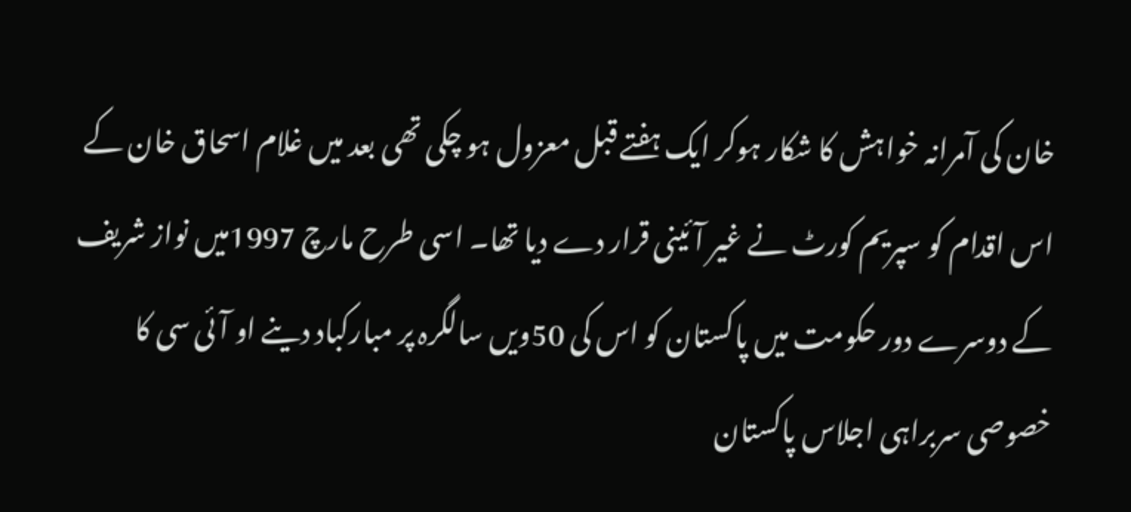خان کی آمرانہ خواہش کا شکار ہوکر ایک ہفتے قبل معزول ہو چکی تھی بعد میں غلام اسحاق خان کے اس اقدام کو سپریم کورٹ نے غیر آئینی قرار دے دیا تھا۔ اسی طرح مارچ 1997میں نواز شریف کے دوسرے دور حکومت میں پاکستان کو اس کی 50ویں سالگرہ پر مبارکباد دینے او آئی سی کا خصوصی سربراہی اجلاس پاکستان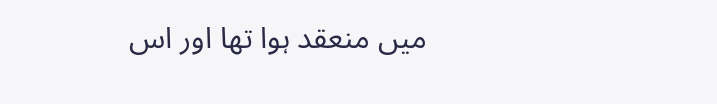میں منعقد ہوا تھا اور اس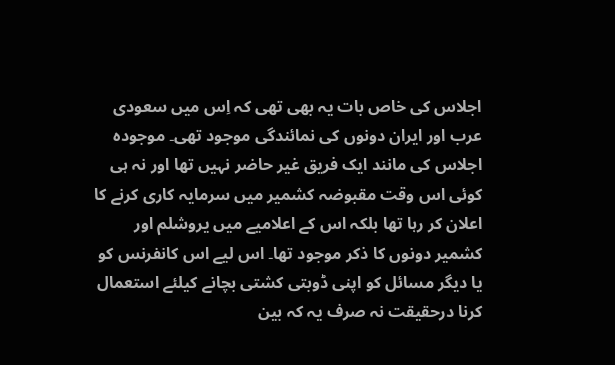اجلاس کی خاص بات یہ بھی تھی کہ اِس میں سعودی عرب اور ایران دونوں کی نمائندگی موجود تھی۔ موجودہ اجلاس کی مانند ایک فریق غیر حاضر نہیں تھا اور نہ ہی کوئی اس وقت مقبوضہ کشمیر میں سرمایہ کاری کرنے کا اعلان کر رہا تھا بلکہ اس کے اعلامیے میں یروشلم اور کشمیر دونوں کا ذکر موجود تھا۔ اس لیے اس کانفرنس کو یا دیگر مسائل کو اپنی ڈوبتی کشتی بچانے کیلئے استعمال کرنا درحقیقت نہ صرف یہ کہ بین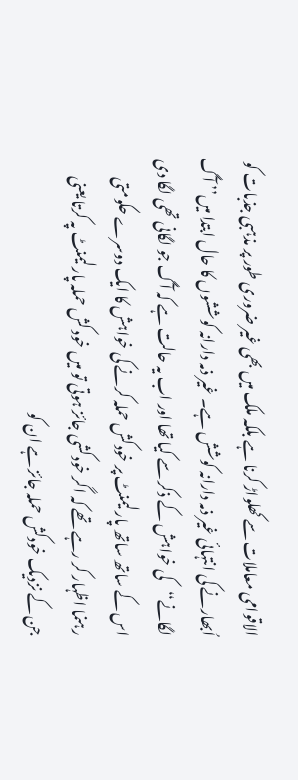الاقوامی معاملات سے کھلواڑ کرنا ہے بلکہ ملک میں بھی غیر ضروری طور پر مذہبی جذبات کو اُبھارنے کی انتہائی غیر ذمہ دارانہ کوشش ہے۔ غیر ذمہ دارانہ کوششوں کا حال ابتدا میں’’ آگ لگانے‘‘کی خواہش کے ذکر سے کیا تھا اور اب یہ حالت ہے کہ آگ جو لگانی تھی لگا دی اس کے ساتھ ساتھ پارلیمنٹ پر خودکش حملہ کرنے کی خواہش کا ایک دوسرے حکومتی رہنما اظہار کر رہے تھے کہ اگر خودکشی جائز ہوتی تو میں خود کش حملہ پارلیمنٹ پہ کرتا یعنی جن کے نزدیک خودکش حملہ جائز ہے ان کو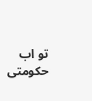تو اب حکومتی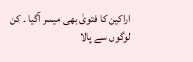اراکین کا فتویٰ بھی میسر آگیا ۔ کن لوگوں سے پالا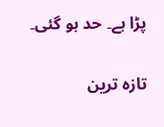پڑا ہے۔ حد ہو گئی۔

تازہ ترین